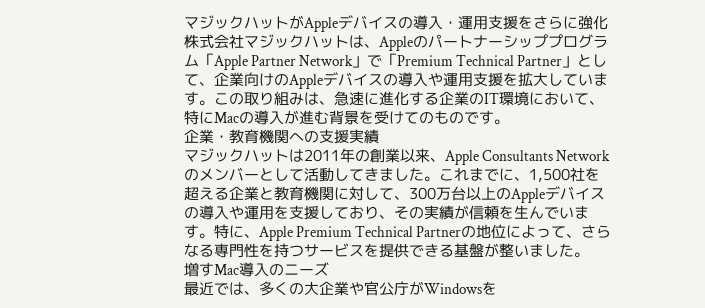マジックハットがAppleデバイスの導入・運用支援をさらに強化
株式会社マジックハットは、Appleのパートナーシッププログラム「Apple Partner Network」で「Premium Technical Partner」として、企業向けのAppleデバイスの導入や運用支援を拡大しています。この取り組みは、急速に進化する企業のIT環境において、特にMacの導入が進む背景を受けてのものです。
企業・教育機関への支援実績
マジックハットは2011年の創業以来、Apple Consultants Networkのメンバーとして活動してきました。これまでに、1,500社を超える企業と教育機関に対して、300万台以上のAppleデバイスの導入や運用を支援しており、その実績が信頼を生んでいます。特に、Apple Premium Technical Partnerの地位によって、さらなる専門性を持つサービスを提供できる基盤が整いました。
増すMac導入のニーズ
最近では、多くの大企業や官公庁がWindowsを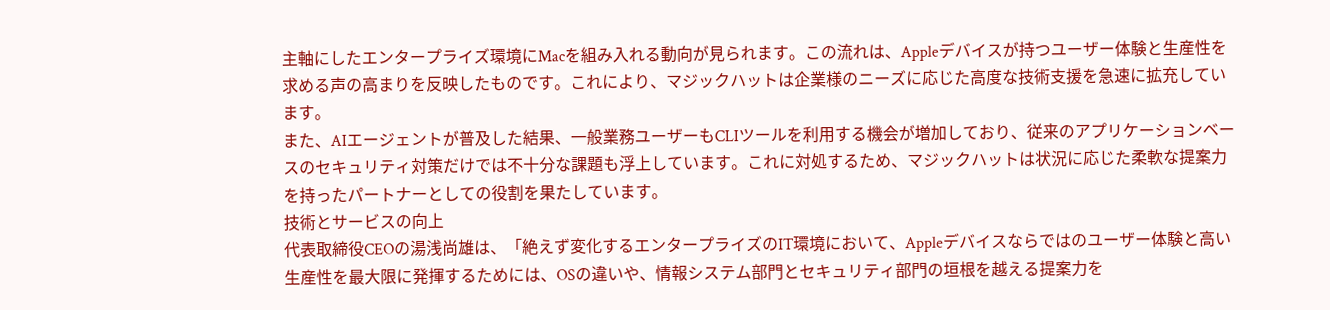主軸にしたエンタープライズ環境にMacを組み入れる動向が見られます。この流れは、Appleデバイスが持つユーザー体験と生産性を求める声の高まりを反映したものです。これにより、マジックハットは企業様のニーズに応じた高度な技術支援を急速に拡充しています。
また、AIエージェントが普及した結果、一般業務ユーザーもCLIツールを利用する機会が増加しており、従来のアプリケーションベースのセキュリティ対策だけでは不十分な課題も浮上しています。これに対処するため、マジックハットは状況に応じた柔軟な提案力を持ったパートナーとしての役割を果たしています。
技術とサービスの向上
代表取締役CEOの湯浅尚雄は、「絶えず変化するエンタープライズのIT環境において、Appleデバイスならではのユーザー体験と高い生産性を最大限に発揮するためには、OSの違いや、情報システム部門とセキュリティ部門の垣根を越える提案力を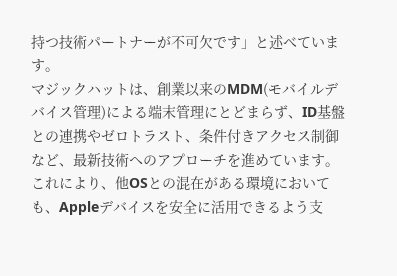持つ技術パートナーが不可欠です」と述べています。
マジックハットは、創業以来のMDM(モバイルデバイス管理)による端末管理にとどまらず、ID基盤との連携やゼロトラスト、条件付きアクセス制御など、最新技術へのアプローチを進めています。これにより、他OSとの混在がある環境においても、Appleデバイスを安全に活用できるよう支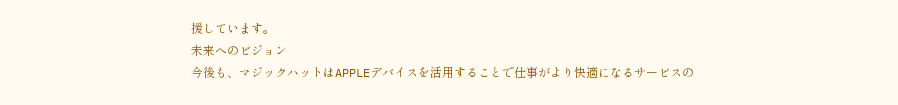援しています。
未来へのビジョン
今後も、マジックハットはAPPLEデバイスを活用することで仕事がより快適になるサービスの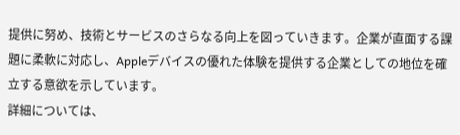提供に努め、技術とサービスのさらなる向上を図っていきます。企業が直面する課題に柔軟に対応し、Appleデバイスの優れた体験を提供する企業としての地位を確立する意欲を示しています。
詳細については、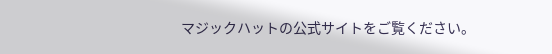マジックハットの公式サイトをご覧ください。